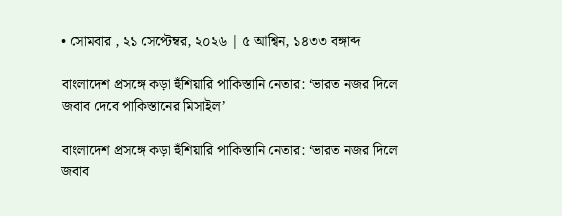• সোমবার , ২১ সেপ্টেম্বর, ২০২৬ | ৫ আশ্বিন, ১৪৩৩ বঙ্গাব্দ

বাংলাদেশ প্রসঙ্গে কড়া হুঁশিয়ারি পাকিস্তানি নেতার: ‘ভারত নজর দিলে জবাব দেবে পাকিস্তানের মিসাইল’

বাংলাদেশ প্রসঙ্গে কড়া হুঁশিয়ারি পাকিস্তানি নেতার: ‘ভারত নজর দিলে জবাব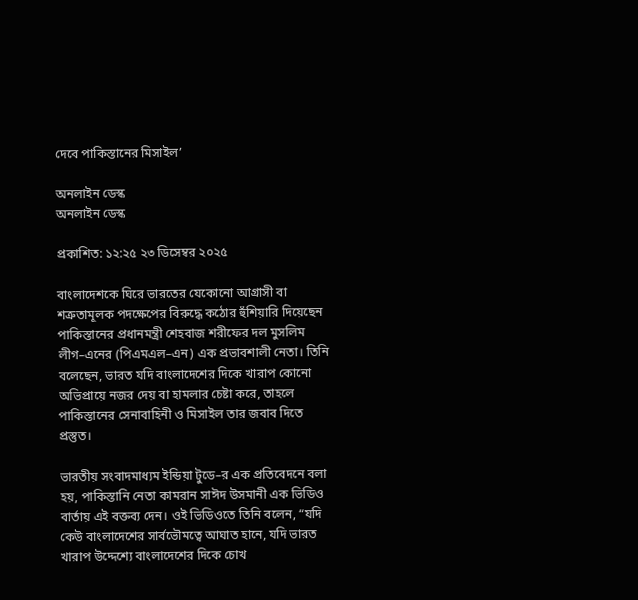দেবে পাকিস্তানের মিসাইল’

অনলাইন ডেস্ক
অনলাইন ডেস্ক

প্রকাশিত: ১২:২৫ ২৩ ডিসেম্বর ২০২৫

বাংলাদেশকে ঘিরে ভারতের যেকোনো আগ্রাসী বা শত্রুতামূলক পদক্ষেপের বিরুদ্ধে কঠোর হুঁশিয়ারি দিয়েছেন পাকিস্তানের প্রধানমন্ত্রী শেহবাজ শরীফের দল মুসলিম লীগ–এনের (পিএমএল–এন) এক প্রভাবশালী নেতা। তিনি বলেছেন, ভারত যদি বাংলাদেশের দিকে খারাপ কোনো অভিপ্রায়ে নজর দেয় বা হামলার চেষ্টা করে, তাহলে পাকিস্তানের সেনাবাহিনী ও মিসাইল তার জবাব দিতে প্রস্তুত।

ভারতীয় সংবাদমাধ্যম ইন্ডিয়া টুডে–র এক প্রতিবেদনে বলা হয়, পাকিস্তানি নেতা কামরান সাঈদ উসমানী এক ভিডিও বার্তায় এই বক্তব্য দেন। ওই ভিডিওতে তিনি বলেন, “যদি কেউ বাংলাদেশের সার্বভৌমত্বে আঘাত হানে, যদি ভারত খারাপ উদ্দেশ্যে বাংলাদেশের দিকে চোখ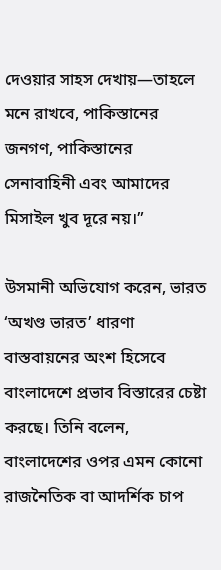দেওয়ার সাহস দেখায়—তাহলে মনে রাখবে, পাকিস্তানের জনগণ, পাকিস্তানের সেনাবাহিনী এবং আমাদের মিসাইল খুব দূরে নয়।”

উসমানী অভিযোগ করেন, ভারত ‘অখণ্ড ভারত’ ধারণা বাস্তবায়নের অংশ হিসেবে বাংলাদেশে প্রভাব বিস্তারের চেষ্টা করছে। তিনি বলেন, বাংলাদেশের ওপর এমন কোনো রাজনৈতিক বা আদর্শিক চাপ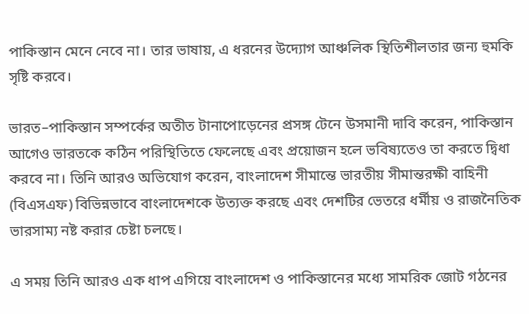পাকিস্তান মেনে নেবে না। তার ভাষায়, এ ধরনের উদ্যোগ আঞ্চলিক স্থিতিশীলতার জন্য হুমকি সৃষ্টি করবে।

ভারত–পাকিস্তান সম্পর্কের অতীত টানাপোড়েনের প্রসঙ্গ টেনে উসমানী দাবি করেন, পাকিস্তান আগেও ভারতকে কঠিন পরিস্থিতিতে ফেলেছে এবং প্রয়োজন হলে ভবিষ্যতেও তা করতে দ্বিধা করবে না। তিনি আরও অভিযোগ করেন, বাংলাদেশ সীমান্তে ভারতীয় সীমান্তরক্ষী বাহিনী (বিএসএফ) বিভিন্নভাবে বাংলাদেশকে উত্যক্ত করছে এবং দেশটির ভেতরে ধর্মীয় ও রাজনৈতিক ভারসাম্য নষ্ট করার চেষ্টা চলছে।

এ সময় তিনি আরও এক ধাপ এগিয়ে বাংলাদেশ ও পাকিস্তানের মধ্যে সামরিক জোট গঠনের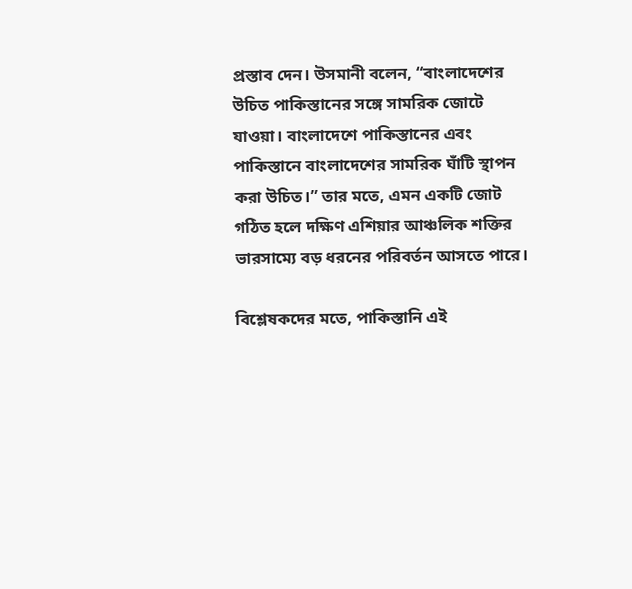প্রস্তাব দেন। উসমানী বলেন, “বাংলাদেশের উচিত পাকিস্তানের সঙ্গে সামরিক জোটে যাওয়া। বাংলাদেশে পাকিস্তানের এবং পাকিস্তানে বাংলাদেশের সামরিক ঘাঁটি স্থাপন করা উচিত।” তার মতে, এমন একটি জোট গঠিত হলে দক্ষিণ এশিয়ার আঞ্চলিক শক্তির ভারসাম্যে বড় ধরনের পরিবর্তন আসতে পারে।

বিশ্লেষকদের মতে, পাকিস্তানি এই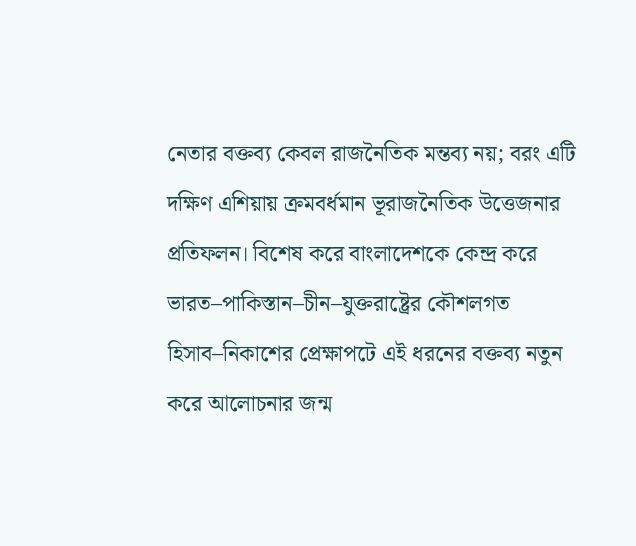নেতার বক্তব্য কেবল রাজনৈতিক মন্তব্য নয়; বরং এটি দক্ষিণ এশিয়ায় ক্রমবর্ধমান ভূরাজনৈতিক উত্তেজনার প্রতিফলন। বিশেষ করে বাংলাদেশকে কেন্দ্র করে ভারত–পাকিস্তান–চীন–যুক্তরাষ্ট্রের কৌশলগত হিসাব–নিকাশের প্রেক্ষাপটে এই ধরনের বক্তব্য নতুন করে আলোচনার জন্ম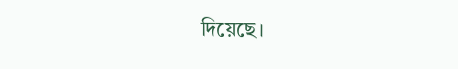দিয়েছে।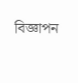বিজ্ঞাপন